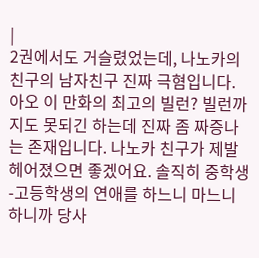|
2권에서도 거슬렸었는데, 나노카의 친구의 남자친구 진짜 극혐입니다. 아오 이 만화의 최고의 빌런? 빌런까지도 못되긴 하는데 진짜 좀 짜증나는 존재입니다. 나노카 친구가 제발 헤어졌으면 좋겠어요. 솔직히 중학생-고등학생의 연애를 하느니 마느니 하니까 당사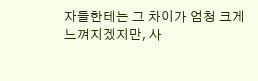자들한테는 그 차이가 엄청 크게 느껴지겠지만, 사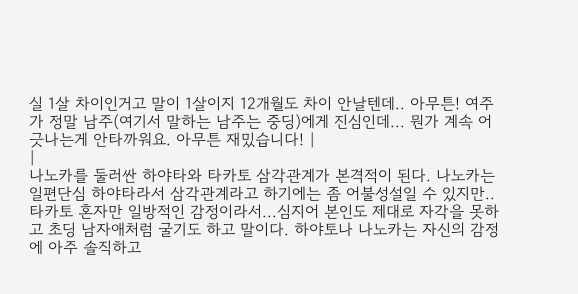실 1살 차이인거고 말이 1살이지 12개월도 차이 안날텐데.. 아무튼! 여주가 정말 남주(여기서 말하는 남주는 중딩)에게 진심인데... 뭔가 계속 어긋나는게 안타까워요. 아무튼 재밌습니다! |
|
나노카를 둘러싼 하야타와 타카토 삼각관계가 본격적이 된다. 나노카는 일편단심 하야타라서 삼각관계라고 하기에는 좀 어불성설일 수 있지만..타카토 혼자만 일방적인 감정이라서...심지어 본인도 제대로 자각을 못하고 초딩 남자애처럼 굴기도 하고 말이다. 하야토나 나노카는 자신의 감정에 아주 솔직하고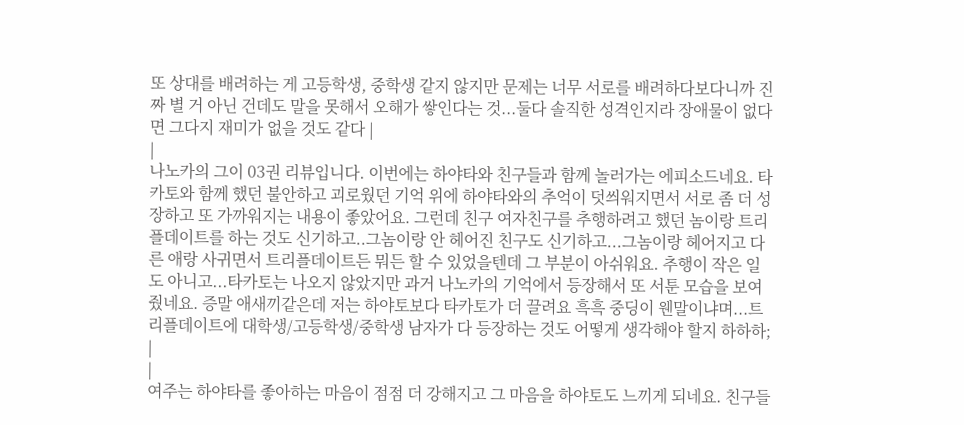또 상대를 배려하는 게 고등학생, 중학생 같지 않지만 문제는 너무 서로를 배려하다보다니까 진짜 별 거 아닌 건데도 말을 못해서 오해가 쌓인다는 것...둘다 솔직한 성격인지라 장애물이 없다면 그다지 재미가 없을 것도 같다 |
|
나노카의 그이 03권 리뷰입니다. 이번에는 하야타와 친구들과 함께 놀러가는 에피소드네요. 타카토와 함께 했던 불안하고 괴로웠던 기억 위에 하야타와의 추억이 덧씌워지면서 서로 좀 더 성장하고 또 가까워지는 내용이 좋았어요. 그런데 친구 여자친구를 추행하려고 했던 놈이랑 트리플데이트를 하는 것도 신기하고..그놈이랑 안 헤어진 친구도 신기하고...그놈이랑 헤어지고 다른 애랑 사귀면서 트리플데이트든 뭐든 할 수 있었을텐데 그 부분이 아쉬워요. 추행이 작은 일도 아니고...타카토는 나오지 않았지만 과거 나노카의 기억에서 등장해서 또 서툰 모습을 보여줬네요. 증말 애새끼같은데 저는 하야토보다 타카토가 더 끌려요 흑흑 중딩이 웬말이냐며...트리플데이트에 대학생/고등학생/중학생 남자가 다 등장하는 것도 어떻게 생각해야 할지 하하하;
|
|
여주는 하야타를 좋아하는 마음이 점점 더 강해지고 그 마음을 하야토도 느끼게 되네요. 친구들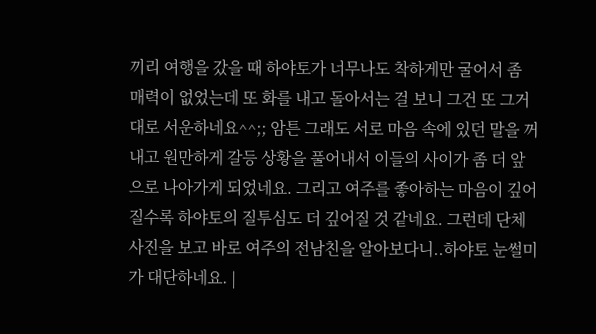끼리 여행을 갔을 때 하야토가 너무나도 착하게만 굴어서 좀 매력이 없었는데 또 화를 내고 돌아서는 걸 보니 그건 또 그거대로 서운하네요^^;; 암튼 그래도 서로 마음 속에 있던 말을 꺼내고 원만하게 갈등 상황을 풀어내서 이들의 사이가 좀 더 앞으로 나아가게 되었네요. 그리고 여주를 좋아하는 마음이 깊어질수록 하야토의 질투심도 더 깊어질 것 같네요. 그런데 단체사진을 보고 바로 여주의 전남친을 알아보다니..하야토 눈썰미가 대단하네요. |